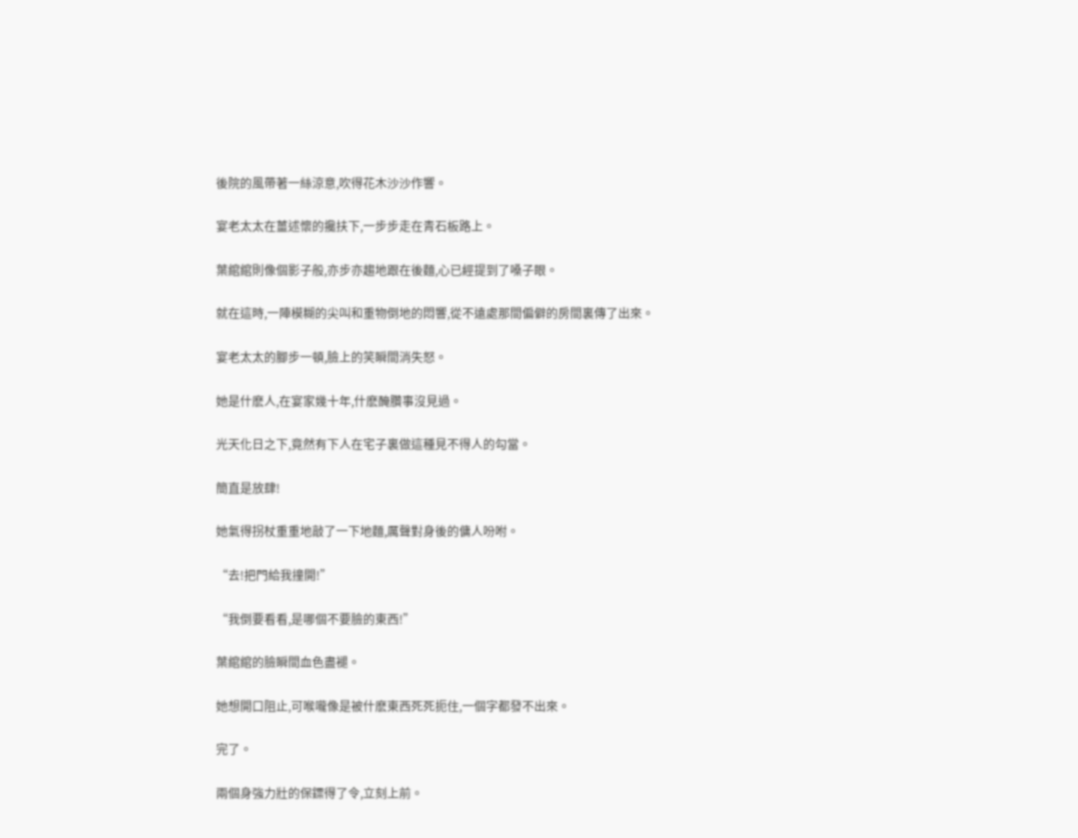後院的風帶著一絲涼意,吹得花木沙沙作響。

宴老太太在薑述懷的攙扶下,一步步走在青石板路上。

葉綰綰則像個影子般,亦步亦趨地跟在後麵,心已經提到了嗓子眼。

就在這時,一陣模糊的尖叫和重物倒地的悶響,從不遠處那間偏僻的房間裏傳了出來。

宴老太太的腳步一頓,臉上的笑瞬間消失怒。

她是什麽人,在宴家幾十年,什麽醃臢事沒見過。

光天化日之下,竟然有下人在宅子裏做這種見不得人的勾當。

簡直是放肆!

她氣得拐杖重重地敲了一下地麵,厲聲對身後的傭人吩咐。

“去!把門給我撞開!”

“我倒要看看,是哪個不要臉的東西!”

葉綰綰的臉瞬間血色盡褪。

她想開口阻止,可喉嚨像是被什麽東西死死扼住,一個字都發不出來。

完了。

兩個身強力壯的保鏢得了令,立刻上前。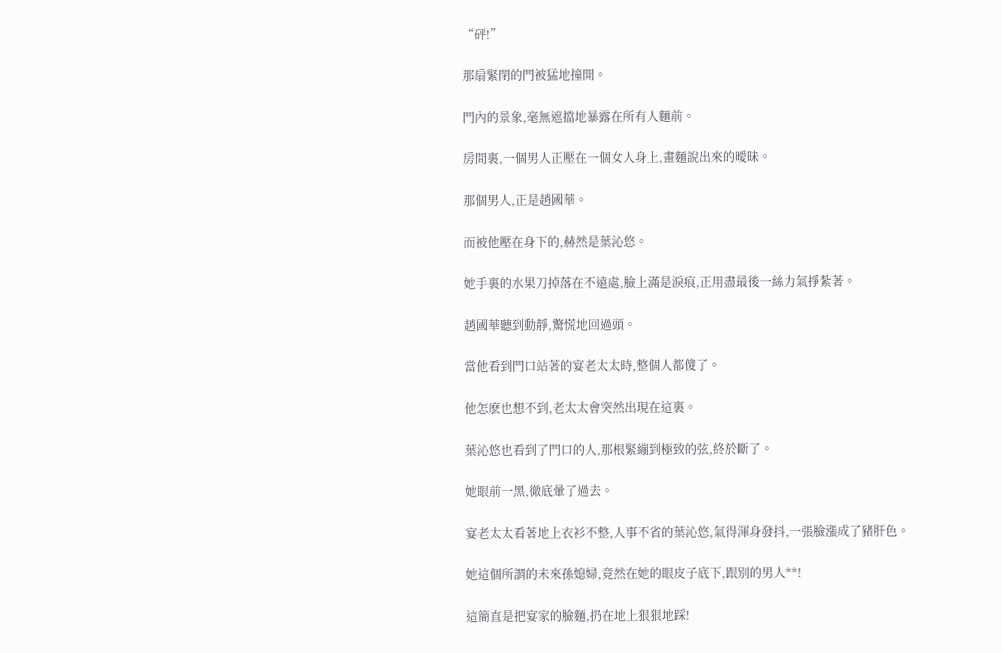“砰!”

那扇緊閉的門被猛地撞開。

門內的景象,毫無遮擋地暴露在所有人麵前。

房間裏,一個男人正壓在一個女人身上,畫麵說出來的曖昧。

那個男人,正是趙國華。

而被他壓在身下的,赫然是葉沁悠。

她手裏的水果刀掉落在不遠處,臉上滿是淚痕,正用盡最後一絲力氣掙紮著。

趙國華聽到動靜,驚慌地回過頭。

當他看到門口站著的宴老太太時,整個人都傻了。

他怎麽也想不到,老太太會突然出現在這裏。

葉沁悠也看到了門口的人,那根緊繃到極致的弦,終於斷了。

她眼前一黑,徹底暈了過去。

宴老太太看著地上衣衫不整,人事不省的葉沁悠,氣得渾身發抖,一張臉漲成了豬肝色。

她這個所謂的未來孫媳婦,竟然在她的眼皮子底下,跟別的男人**!

這簡直是把宴家的臉麵,扔在地上狠狠地踩!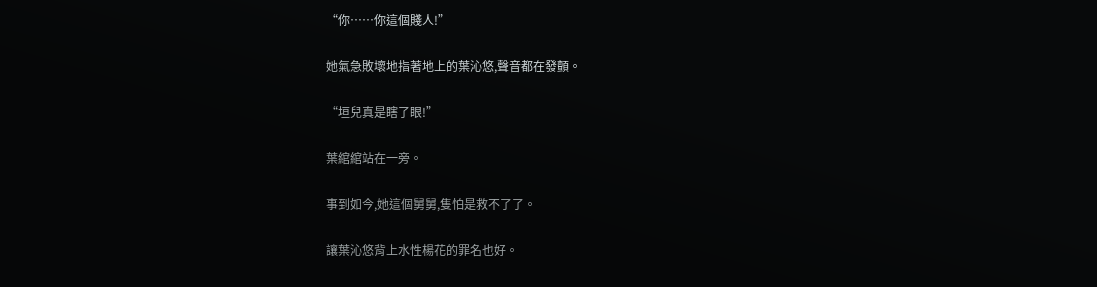“你……你這個賤人!”

她氣急敗壞地指著地上的葉沁悠,聲音都在發顫。

“垣兒真是瞎了眼!”

葉綰綰站在一旁。

事到如今,她這個舅舅,隻怕是救不了了。

讓葉沁悠背上水性楊花的罪名也好。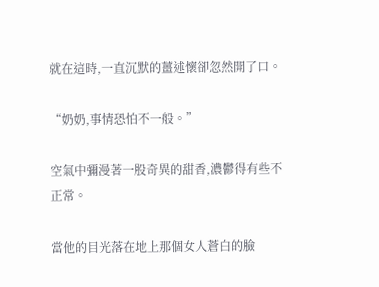就在這時,一直沉默的薑述懷卻忽然開了口。

“奶奶,事情恐怕不一般。”

空氣中彌漫著一股奇異的甜香,濃鬱得有些不正常。

當他的目光落在地上那個女人蒼白的臉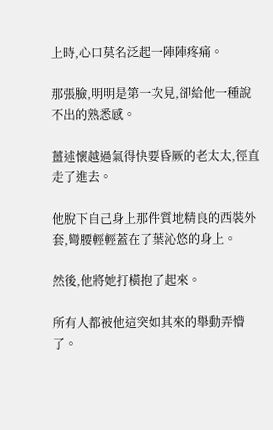上時,心口莫名泛起一陣陣疼痛。

那張臉,明明是第一次見,卻給他一種說不出的熟悉感。

薑述懷越過氣得快要昏厥的老太太,徑直走了進去。

他脫下自己身上那件質地精良的西裝外套,彎腰輕輕蓋在了葉沁悠的身上。

然後,他將她打橫抱了起來。

所有人都被他這突如其來的舉動弄懵了。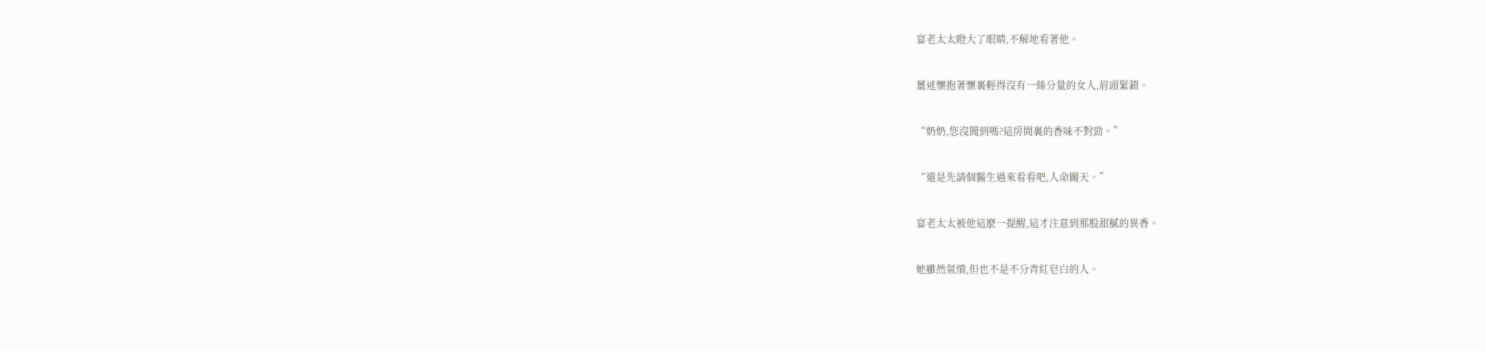宴老太太瞪大了眼睛,不解地看著他。

薑述懷抱著懷裏輕得沒有一絲分量的女人,眉頭緊鎖。

“奶奶,您沒聞到嗎?這房間裏的香味不對勁。”

“還是先請個醫生過來看看吧,人命關天。”

宴老太太被他這麽一提醒,這才注意到那股甜膩的異香。

她雖然氣憤,但也不是不分青紅皂白的人。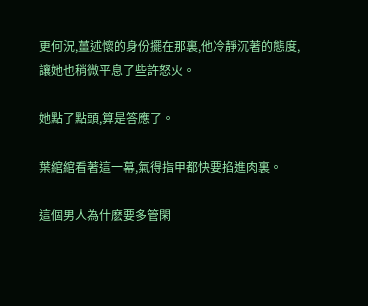更何況,薑述懷的身份擺在那裏,他冷靜沉著的態度,讓她也稍微平息了些許怒火。

她點了點頭,算是答應了。

葉綰綰看著這一幕,氣得指甲都快要掐進肉裏。

這個男人為什麽要多管閑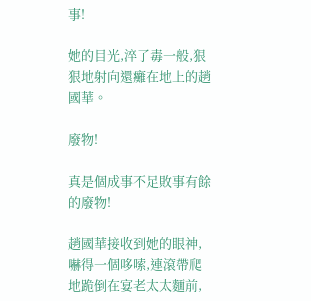事!

她的目光,淬了毒一般,狠狠地射向還癱在地上的趙國華。

廢物!

真是個成事不足敗事有餘的廢物!

趙國華接收到她的眼神,嚇得一個哆嗦,連滾帶爬地跪倒在宴老太太麵前,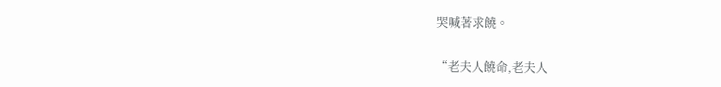哭喊著求饒。

“老夫人饒命,老夫人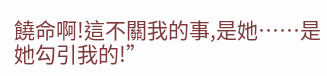饒命啊!這不關我的事,是她……是她勾引我的!”